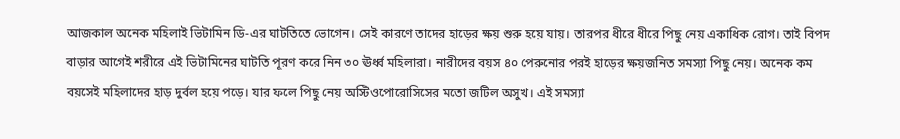আজকাল অনেক মহিলাই ভিটামিন ডি-এর ঘাটতিতে ভোগেন। সেই কারণে তাদের হাড়ের ক্ষয় শুরু হয়ে যায়। তারপর ধীরে ধীরে পিছু নেয় একাধিক রোগ। তাই বিপদ বাড়ার আগেই শরীরে এই ভিটামিনের ঘাটতি পূরণ করে নিন ৩০ ঊর্ধ্ব মহিলারা। নারীদের বয়স ৪০ পেরুনোর পরই হাড়ের ক্ষয়জনিত সমস্যা পিছু নেয়। অনেক কম বয়সেই মহিলাদের হাড় দুর্বল হয়ে পড়ে। যার ফলে পিছু নেয় অস্টিওপোরোসিসের মতো জটিল অসুখ। এই সমস্যা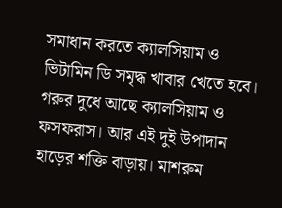সমাধান করতে ক্যালসিয়াম ও ভিটামিন ডি সমৃদ্ধ খাবার খেতে হবে। গরুর দুধে আছে ক্যালসিয়াম ও ফসফরাস। আর এই দুই উপাদান হাড়ের শক্তি বাড়ায়। মাশরুম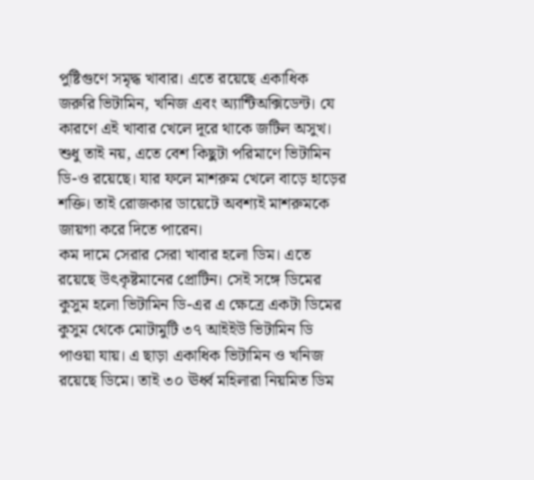পুষ্টিগুণে সমৃদ্ধ খাবার। এতে রয়েছে একাধিক জরুরি ভিটামিন, খনিজ এবং অ্যান্টিঅক্সিডেন্ট। যে কারণে এই খাবার খেলে দূরে থাকে জটিল অসুখ। শুধু তাই নয়, এতে বেশ কিছুটা পরিমাণে ভিটামিন ডি-ও রয়েছে। যার ফলে মাশরুম খেলে বাড়ে হাড়ের শক্তি। তাই রোজকার ডায়েটে অবশ্যই মাশরুমকে জায়গা করে দিতে পারেন।
কম দামে সেরার সেরা খাবার হলো ডিম। এতে রয়েছে উৎকৃষ্টমানের প্রোটিন। সেই সঙ্গে ডিমের কুসুম হলো ভিটামিন ডি-এর এ ক্ষেত্রে একটা ডিমের কুসুম থেকে মোটামুটি ৩৭ আইইউ ভিটামিন ডি পাওয়া যায়। এ ছাড়া একাধিক ভিটামিন ও খনিজ রয়েছে ডিমে। তাই ৩০ ঊর্ধ্ব মহিলারা নিয়মিত ডিম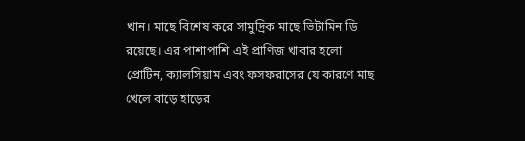খান। মাছে বিশেষ করে সামুদ্রিক মাছে ভিটামিন ডি রয়েছে। এর পাশাপাশি এই প্রাণিজ খাবার হলো প্রোটিন, ক্যালসিয়াম এবং ফসফরাসের যে কারণে মাছ খেলে বাড়ে হাড়ের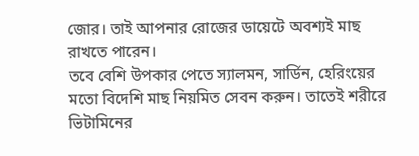জোর। তাই আপনার রোজের ডায়েটে অবশ্যই মাছ রাখতে পারেন।
তবে বেশি উপকার পেতে স্যালমন, সার্ডিন, হেরিংয়ের মতো বিদেশি মাছ নিয়মিত সেবন করুন। তাতেই শরীরে ভিটামিনের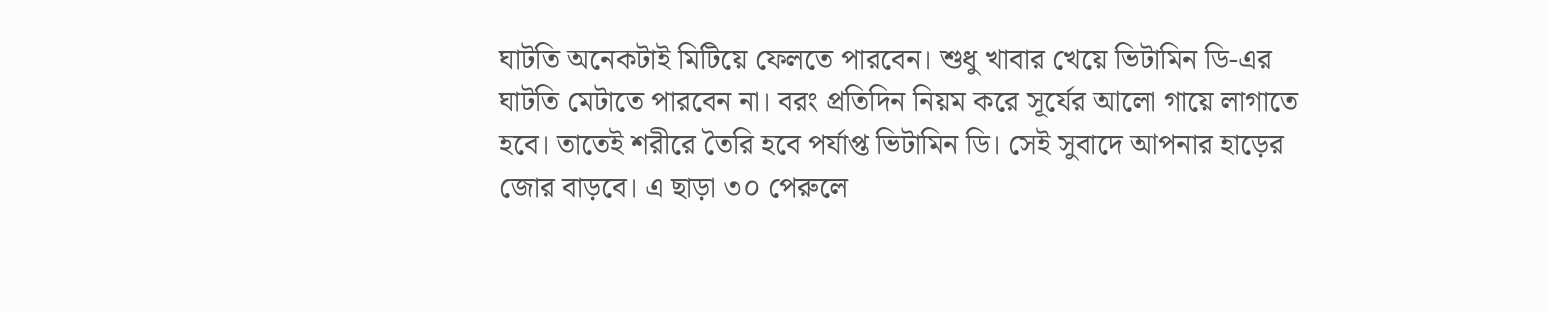ঘাটতি অনেকটাই মিটিয়ে ফেলতে পারবেন। শুধু খাবার খেয়ে ভিটামিন ডি-এর ঘাটতি মেটাতে পারবেন না। বরং প্রতিদিন নিয়ম করে সূর্যের আলো গায়ে লাগাতে হবে। তাতেই শরীরে তৈরি হবে পর্যাপ্ত ভিটামিন ডি। সেই সুবাদে আপনার হাড়ের জোর বাড়বে। এ ছাড়া ৩০ পেরুলে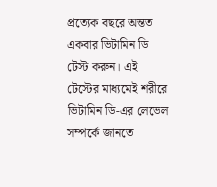প্রত্যেক বছরে অন্তত একবার ভিটামিন ডি টেস্ট করুন। এই টেস্টের মাধ্যমেই শরীরে ভিটামিন ডি-এর লেভেল সম্পর্কে জানতে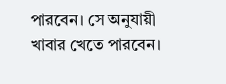পারবেন। সে অনুযায়ী খাবার খেতে পারবেন।